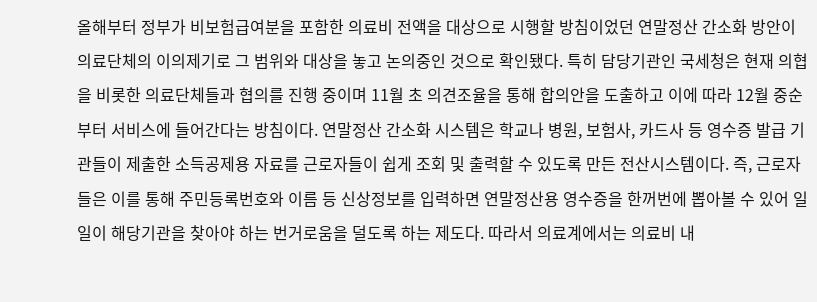올해부터 정부가 비보험급여분을 포함한 의료비 전액을 대상으로 시행할 방침이었던 연말정산 간소화 방안이 의료단체의 이의제기로 그 범위와 대상을 놓고 논의중인 것으로 확인됐다. 특히 담당기관인 국세청은 현재 의협을 비롯한 의료단체들과 협의를 진행 중이며 11월 초 의견조율을 통해 합의안을 도출하고 이에 따라 12월 중순부터 서비스에 들어간다는 방침이다. 연말정산 간소화 시스템은 학교나 병원, 보험사, 카드사 등 영수증 발급 기관들이 제출한 소득공제용 자료를 근로자들이 쉽게 조회 및 출력할 수 있도록 만든 전산시스템이다. 즉, 근로자들은 이를 통해 주민등록번호와 이름 등 신상정보를 입력하면 연말정산용 영수증을 한꺼번에 뽑아볼 수 있어 일일이 해당기관을 찾아야 하는 번거로움을 덜도록 하는 제도다. 따라서 의료계에서는 의료비 내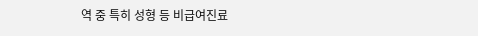역 중 특히 성형 등 비급여진료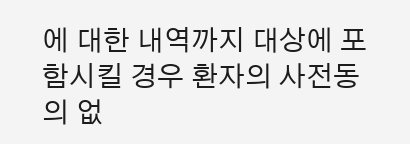에 대한 내역까지 대상에 포함시킬 경우 환자의 사전동의 없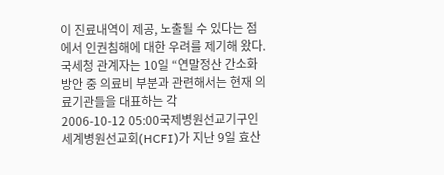이 진료내역이 제공, 노출될 수 있다는 점에서 인권침해에 대한 우려를 제기해 왔다. 국세청 관계자는 10일 “연말정산 간소화 방안 중 의료비 부분과 관련해서는 현재 의료기관들을 대표하는 각
2006-10-12 05:00국제병원선교기구인 세계병원선교회(HCFI)가 지난 9일 효산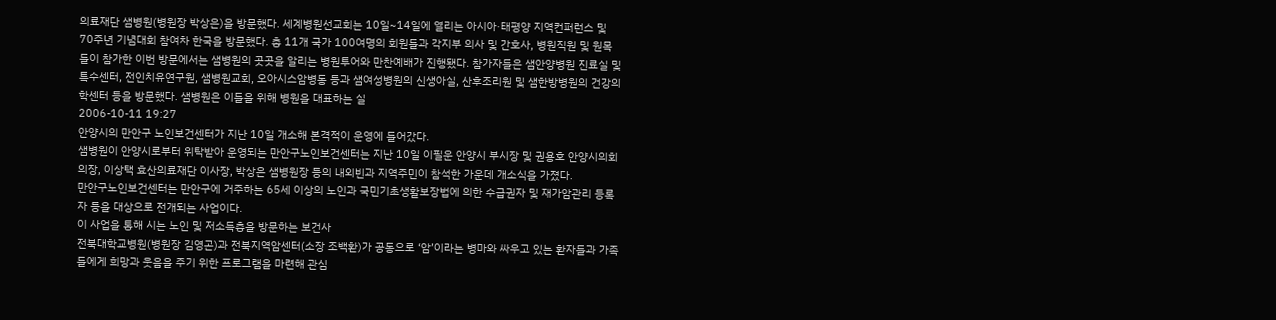의료재단 샘병원(병원장 박상은)을 방문했다. 세계병원선교회는 10일~14일에 열리는 아시아·태평양 지역컨퍼런스 및 70주년 기념대회 참여차 한국을 방문했다. 총 11개 국가 100여명의 회원들과 각지부 의사 및 간호사, 병원직원 및 원목들이 참가한 이번 방문에서는 샘병원의 곳곳을 알리는 병원투어와 만찬예배가 진행됐다. 참가자들은 샘안양병원 진료실 및 특수센터, 전인치유연구원, 샘병원교회, 오아시스암병동 등과 샘여성병원의 신생아실, 산후조리원 및 샘한방병원의 건강의학센터 등을 방문했다. 샘병원은 이들을 위해 병원을 대표하는 실
2006-10-11 19:27
안양시의 만안구 노인보건센터가 지난 10일 개소해 본격적이 운영에 들어갔다.
샘병원이 안양시로부터 위탁받아 운영되는 만안구노인보건센터는 지난 10일 이필운 안양시 부시장 및 권용호 안양시의회 의장, 이상택 효산의료재단 이사장, 박상은 샘병원장 등의 내외빈과 지역주민이 참석한 가운데 개소식을 가졌다.
만안구노인보건센터는 만안구에 거주하는 65세 이상의 노인과 국민기초생활보장법에 의한 수급권자 및 재가암관리 등록자 등을 대상으로 전개되는 사업이다.
이 사업을 통해 시는 노인 및 저소득층을 방문하는 보건사
전북대학교병원(병원장 김영곤)과 전북지역암센터(소장 조백환)가 공동으로 ‘암’이라는 병마와 싸우고 있는 환자들과 가족들에게 희망과 웃음을 주기 위한 프로그램을 마련해 관심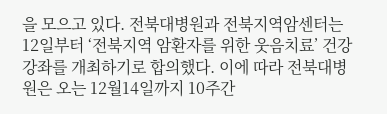을 모으고 있다. 전북대병원과 전북지역암센터는 12일부터 ‘전북지역 암환자를 위한 웃음치료’ 건강강좌를 개최하기로 합의했다. 이에 따라 전북대병원은 오는 12월14일까지 10주간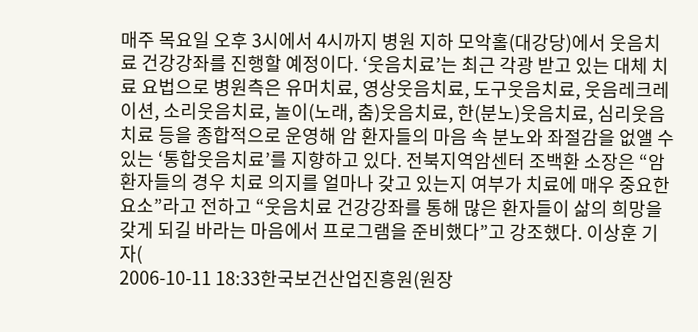매주 목요일 오후 3시에서 4시까지 병원 지하 모악홀(대강당)에서 웃음치료 건강강좌를 진행할 예정이다. ‘웃음치료’는 최근 각광 받고 있는 대체 치료 요법으로 병원측은 유머치료, 영상웃음치료, 도구웃음치료, 웃음레크레이션, 소리웃음치료, 놀이(노래, 춤)웃음치료, 한(분노)웃음치료, 심리웃음치료 등을 종합적으로 운영해 암 환자들의 마음 속 분노와 좌절감을 없앨 수 있는 ‘통합웃음치료’를 지향하고 있다. 전북지역암센터 조백환 소장은 “암 환자들의 경우 치료 의지를 얼마나 갖고 있는지 여부가 치료에 매우 중요한 요소”라고 전하고 “웃음치료 건강강좌를 통해 많은 환자들이 삶의 희망을 갖게 되길 바라는 마음에서 프로그램을 준비했다”고 강조했다. 이상훈 기자(
2006-10-11 18:33한국보건산업진흥원(원장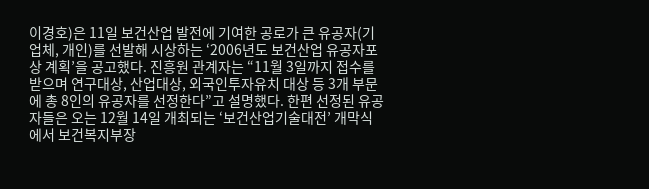이경호)은 11일 보건산업 발전에 기여한 공로가 큰 유공자(기업체, 개인)를 선발해 시상하는 ‘2006년도 보건산업 유공자포상 계획’을 공고했다. 진흥원 관계자는 “11월 3일까지 접수를 받으며 연구대상, 산업대상, 외국인투자유치 대상 등 3개 부문에 총 8인의 유공자를 선정한다”고 설명했다. 한편 선정된 유공자들은 오는 12월 14일 개최되는 ‘보건산업기술대전’ 개막식에서 보건복지부장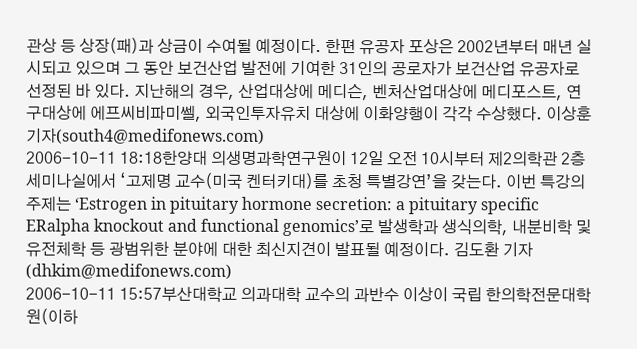관상 등 상장(패)과 상금이 수여될 예정이다. 한편 유공자 포상은 2002년부터 매년 실시되고 있으며 그 동안 보건산업 발전에 기여한 31인의 공로자가 보건산업 유공자로 선정된 바 있다. 지난해의 경우, 산업대상에 메디슨, 벤처산업대상에 메디포스트, 연구대상에 에프씨비파미쎌, 외국인투자유치 대상에 이화양행이 각각 수상했다. 이상훈 기자(south4@medifonews.com)
2006-10-11 18:18한양대 의생명과학연구원이 12일 오전 10시부터 제2의학관 2층 세미나실에서 ‘고제명 교수(미국 켄터키대)를 초청 특별강연’을 갖는다. 이번 특강의 주제는 ‘Estrogen in pituitary hormone secretion: a pituitary specific ERalpha knockout and functional genomics’로 발생학과 생식의학, 내분비학 및 유전체학 등 광범위한 분야에 대한 최신지견이 발표될 예정이다. 김도환 기자(dhkim@medifonews.com)
2006-10-11 15:57부산대학교 의과대학 교수의 과반수 이상이 국립 한의학전문대학원(이하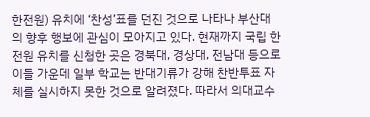한전원) 유치에 ‘찬성’표를 던진 것으로 나타나 부산대의 향후 행보에 관심이 모아지고 있다. 현재까지 국립 한전원 유치를 신청한 곳은 경북대, 경상대, 전남대 등으로 이들 가운데 일부 학교는 반대기류가 강해 찬반투표 자체를 실시하지 못한 것으로 알려졌다. 따라서 의대교수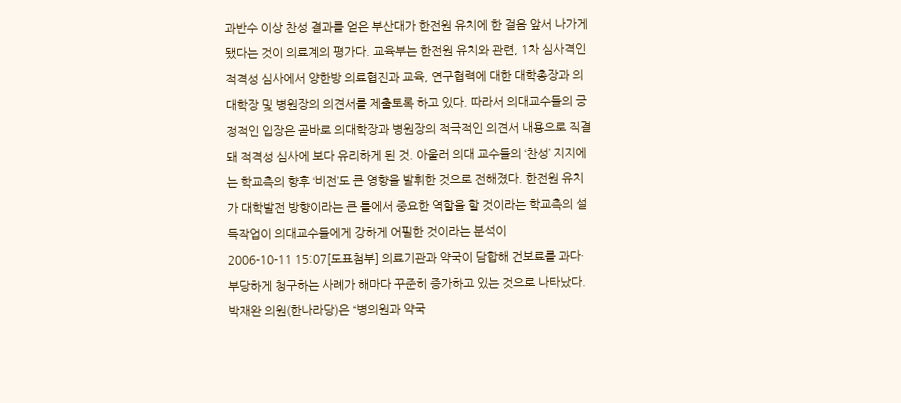과반수 이상 찬성 결과를 얻은 부산대가 한전원 유치에 한 걸음 앞서 나가게 됐다는 것이 의료계의 평가다. 교육부는 한전원 유치와 관련, 1차 심사격인 적격성 심사에서 양한방 의료협진과 교육, 연구협력에 대한 대학총장과 의대학장 및 병원장의 의견서를 제출토록 하고 있다. 따라서 의대교수들의 긍정적인 입장은 곧바로 의대학장과 병원장의 적극적인 의견서 내용으로 직결돼 적격성 심사에 보다 유리하게 된 것. 아울러 의대 교수들의 ‘찬성’ 지지에는 학교측의 향후 ‘비전’도 큰 영향을 발휘한 것으로 전해졌다. 한전원 유치가 대학발전 방향이라는 큰 틀에서 중요한 역할을 할 것이라는 학교측의 설득작업이 의대교수들에게 강하게 어필한 것이라는 분석이
2006-10-11 15:07[도표첨부] 의료기관과 약국이 담합해 건보료를 과다·부당하게 청구하는 사례가 해마다 꾸준히 증가하고 있는 것으로 나타났다. 박재완 의원(한나라당)은 “병의원과 약국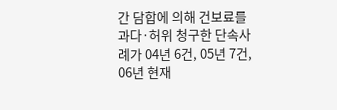간 담합에 의해 건보료를 과다·허위 청구한 단속사례가 04년 6건, 05년 7건, 06년 현재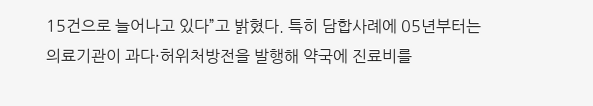15건으로 늘어나고 있다”고 밝혔다. 특히 담합사례에 05년부터는 의료기관이 과다·허위처방전을 발행해 약국에 진료비를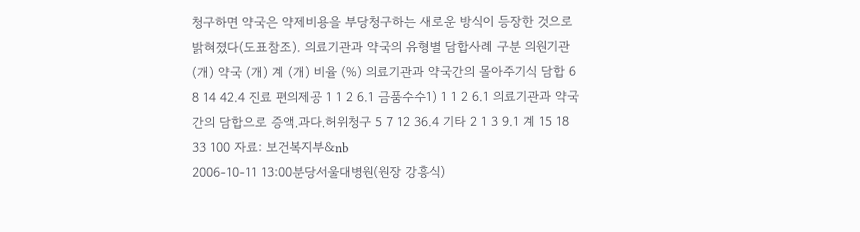청구하면 약국은 약제비용을 부당청구하는 새로운 방식이 등장한 것으로 밝혀졌다(도표참조). 의료기관과 약국의 유형별 담합사례 구분 의원기관 (개) 약국 (개) 계 (개) 비율 (%) 의료기관과 약국간의 몰아주기식 담합 6 8 14 42.4 진료 편의제공 1 1 2 6.1 금품수수1) 1 1 2 6.1 의료기관과 약국간의 담합으로 증액․과다․허위청구 5 7 12 36.4 기타 2 1 3 9.1 계 15 18 33 100 자료: 보건복지부&nb
2006-10-11 13:00분당서울대병원(원장 강흥식)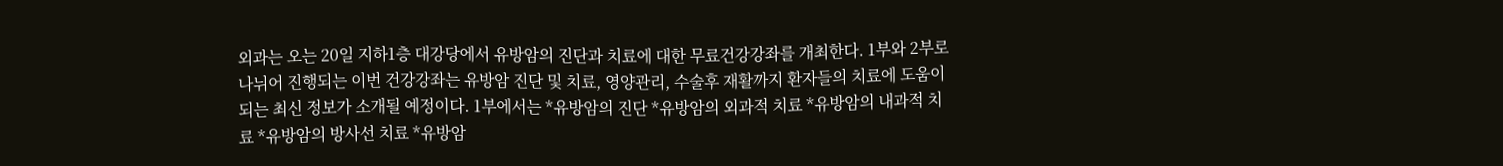외과는 오는 20일 지하1층 대강당에서 유방암의 진단과 치료에 대한 무료건강강좌를 개최한다. 1부와 2부로 나뉘어 진행되는 이번 건강강좌는 유방암 진단 및 치료, 영양관리, 수술후 재활까지 환자들의 치료에 도움이 되는 최신 정보가 소개될 예정이다. 1부에서는 *유방암의 진단 *유방암의 외과적 치료 *유방암의 내과적 치료 *유방암의 방사선 치료 *유방암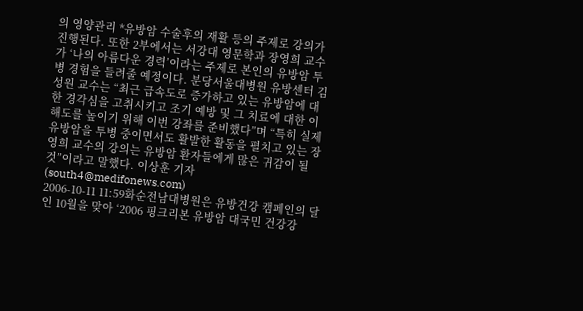의 영양관리 *유방암 수술후의 재활 등의 주제로 강의가 진행된다. 또한 2부에서는 서강대 영문학과 장영희 교수가 ‘나의 아름다운 경력’이라는 주제로 본인의 유방암 투병 경험을 들려줄 예정이다. 분당서울대병원 유방센터 김성원 교수는 “최근 급속도로 증가하고 있는 유방암에 대한 경각심을 고취시키고 조기 예방 및 그 치료에 대한 이해도를 높이기 위해 이번 강좌를 준비했다”며 “특히 실제 유방암을 투병 중이면서도 활발한 활동을 펼치고 있는 장영희 교수의 강의는 유방암 환자들에게 많은 귀감이 될 것”이라고 말했다. 이상훈 기자(south4@medifonews.com)
2006-10-11 11:59화순전남대병원은 유방건강 캠페인의 달인 10월을 맞아 ‘2006 핑크리본 유방암 대국민 건강강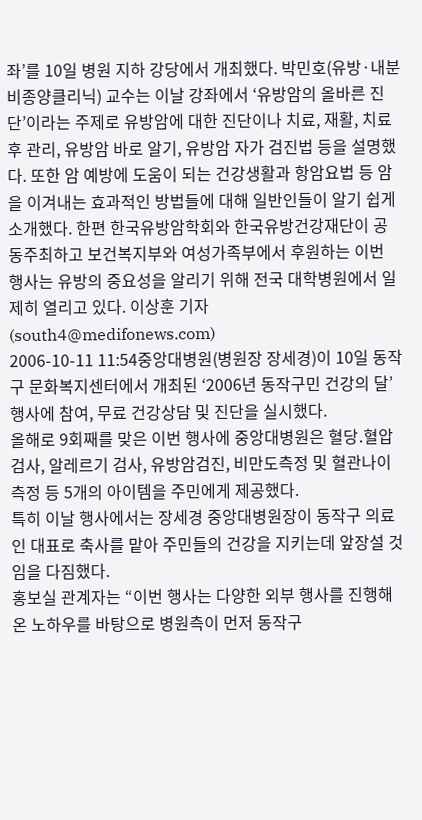좌’를 10일 병원 지하 강당에서 개최했다. 박민호(유방·내분비종양클리닉) 교수는 이날 강좌에서 ‘유방암의 올바른 진단’이라는 주제로 유방암에 대한 진단이나 치료, 재활, 치료 후 관리, 유방암 바로 알기, 유방암 자가 검진법 등을 설명했다. 또한 암 예방에 도움이 되는 건강생활과 항암요법 등 암을 이겨내는 효과적인 방법들에 대해 일반인들이 알기 쉽게 소개했다. 한편 한국유방암학회와 한국유방건강재단이 공동주최하고 보건복지부와 여성가족부에서 후원하는 이번 행사는 유방의 중요성을 알리기 위해 전국 대학병원에서 일제히 열리고 있다. 이상훈 기자(south4@medifonews.com)
2006-10-11 11:54중앙대병원(병원장 장세경)이 10일 동작구 문화복지센터에서 개최된 ‘2006년 동작구민 건강의 달’행사에 참여, 무료 건강상담 및 진단을 실시했다.
올해로 9회째를 맞은 이번 행사에 중앙대병원은 혈당․혈압 검사, 알레르기 검사, 유방암검진, 비만도측정 및 혈관나이 측정 등 5개의 아이템을 주민에게 제공했다.
특히 이날 행사에서는 장세경 중앙대병원장이 동작구 의료인 대표로 축사를 맡아 주민들의 건강을 지키는데 앞장설 것임을 다짐했다.
홍보실 관계자는 “이번 행사는 다양한 외부 행사를 진행해온 노하우를 바탕으로 병원측이 먼저 동작구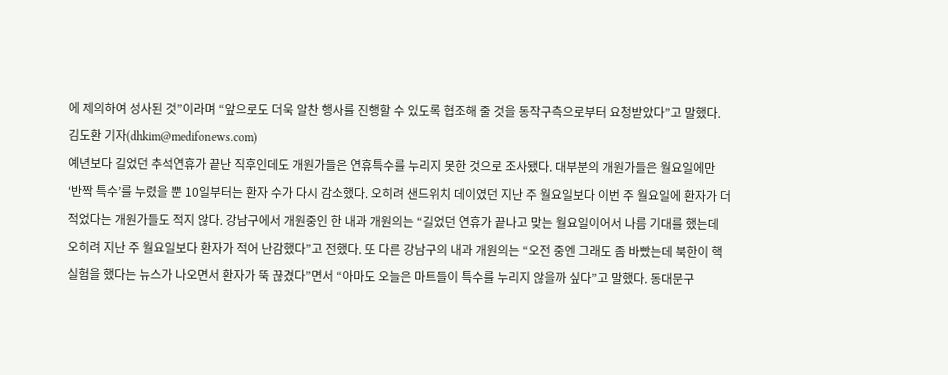에 제의하여 성사된 것”이라며 “앞으로도 더욱 알찬 행사를 진행할 수 있도록 협조해 줄 것을 동작구측으로부터 요청받았다”고 말했다.
김도환 기자(dhkim@medifonews.com)
예년보다 길었던 추석연휴가 끝난 직후인데도 개원가들은 연휴특수를 누리지 못한 것으로 조사됐다. 대부분의 개원가들은 월요일에만 ‘반짝 특수’를 누렸을 뿐 10일부터는 환자 수가 다시 감소했다. 오히려 샌드위치 데이였던 지난 주 월요일보다 이번 주 월요일에 환자가 더 적었다는 개원가들도 적지 않다. 강남구에서 개원중인 한 내과 개원의는 “길었던 연휴가 끝나고 맞는 월요일이어서 나름 기대를 했는데 오히려 지난 주 월요일보다 환자가 적어 난감했다”고 전했다. 또 다른 강남구의 내과 개원의는 “오전 중엔 그래도 좀 바빴는데 북한이 핵실험을 했다는 뉴스가 나오면서 환자가 뚝 끊겼다”면서 “아마도 오늘은 마트들이 특수를 누리지 않을까 싶다”고 말했다. 동대문구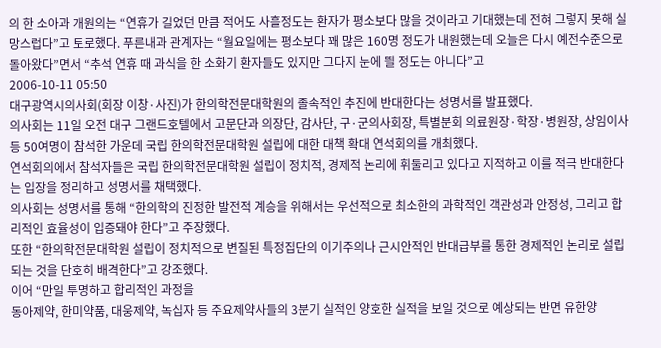의 한 소아과 개원의는 “연휴가 길었던 만큼 적어도 사흘정도는 환자가 평소보다 많을 것이라고 기대했는데 전혀 그렇지 못해 실망스럽다”고 토로했다. 푸른내과 관계자는 “월요일에는 평소보다 꽤 많은 160명 정도가 내원했는데 오늘은 다시 예전수준으로 돌아왔다”면서 “추석 연휴 때 과식을 한 소화기 환자들도 있지만 그다지 눈에 띌 정도는 아니다”고
2006-10-11 05:50
대구광역시의사회(회장 이창·사진)가 한의학전문대학원의 졸속적인 추진에 반대한다는 성명서를 발표했다.
의사회는 11일 오전 대구 그랜드호텔에서 고문단과 의장단, 감사단, 구·군의사회장, 특별분회 의료원장·학장·병원장, 상임이사 등 50여명이 참석한 가운데 국립 한의학전문대학원 설립에 대한 대책 확대 연석회의를 개최했다.
연석회의에서 참석자들은 국립 한의학전문대학원 설립이 정치적, 경제적 논리에 휘둘리고 있다고 지적하고 이를 적극 반대한다는 입장을 정리하고 성명서를 채택했다.
의사회는 성명서를 통해 “한의학의 진정한 발전적 계승을 위해서는 우선적으로 최소한의 과학적인 객관성과 안정성, 그리고 합리적인 효율성이 입증돼야 한다”고 주장했다.
또한 “한의학전문대학원 설립이 정치적으로 변질된 특정집단의 이기주의나 근시안적인 반대급부를 통한 경제적인 논리로 설립되는 것을 단호히 배격한다”고 강조했다.
이어 “만일 투명하고 합리적인 과정을
동아제약, 한미약품, 대웅제약, 녹십자 등 주요제약사들의 3분기 실적인 양호한 실적을 보일 것으로 예상되는 반면 유한양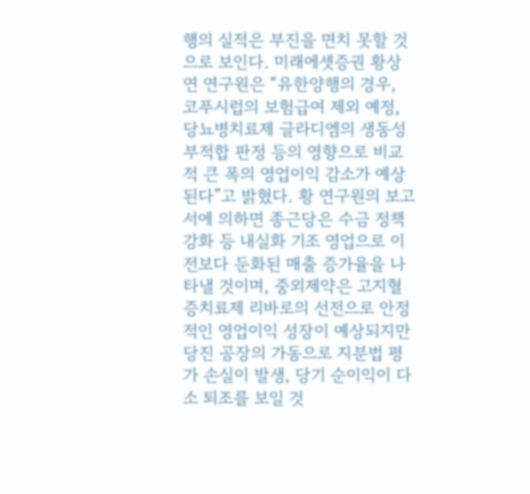행의 실적은 부진을 면치 못할 것으로 보인다. 미래에셋증권 황상연 연구원은 “유한양행의 경우, 코푸시럽의 보험급여 제외 예정, 당뇨병치료제 글라디엠의 생동성 부적합 판정 등의 영향으로 비교적 큰 폭의 영업이익 감소가 예상된다”고 밝혔다. 황 연구원의 보고서에 의하면 종근당은 수금 정책 강화 등 내실화 기조 영업으로 이전보다 둔화된 매출 증가율을 나타낼 것이며, 중외제약은 고지혈증치료제 리바로의 선전으로 안정적인 영업이익 성장이 예상되지만 당진 공장의 가동으로 지분법 평가 손실이 발생, 당기 순이익이 다소 퇴조를 보일 것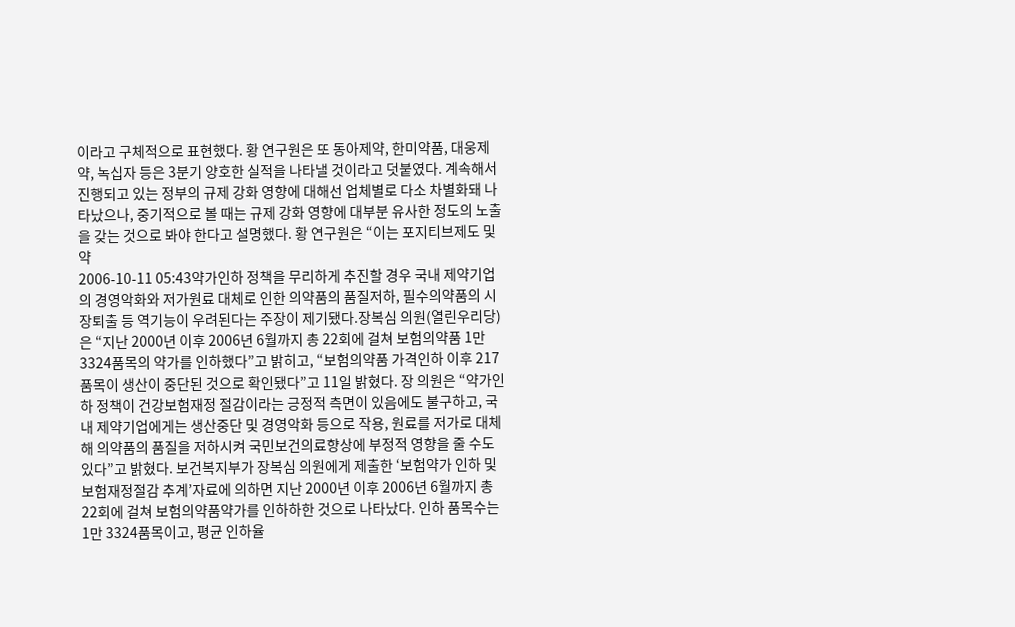이라고 구체적으로 표현했다. 황 연구원은 또 동아제약, 한미약품, 대웅제약, 녹십자 등은 3분기 양호한 실적을 나타낼 것이라고 덧붙였다. 계속해서 진행되고 있는 정부의 규제 강화 영향에 대해선 업체별로 다소 차별화돼 나타났으나, 중기적으로 볼 때는 규제 강화 영향에 대부분 유사한 정도의 노출을 갖는 것으로 봐야 한다고 설명했다. 황 연구원은 “이는 포지티브제도 및 약
2006-10-11 05:43약가인하 정책을 무리하게 추진할 경우 국내 제약기업의 경영악화와 저가원료 대체로 인한 의약품의 품질저하, 필수의약품의 시장퇴출 등 역기능이 우려된다는 주장이 제기됐다.장복심 의원(열린우리당)은 “지난 2000년 이후 2006년 6월까지 총 22회에 걸쳐 보험의약품 1만 3324품목의 약가를 인하했다”고 밝히고, “보험의약품 가격인하 이후 217품목이 생산이 중단된 것으로 확인됐다”고 11일 밝혔다. 장 의원은 “약가인하 정책이 건강보험재정 절감이라는 긍정적 측면이 있음에도 불구하고, 국내 제약기업에게는 생산중단 및 경영악화 등으로 작용, 원료를 저가로 대체해 의약품의 품질을 저하시켜 국민보건의료향상에 부정적 영향을 줄 수도 있다”고 밝혔다. 보건복지부가 장복심 의원에게 제출한 ‘보험약가 인하 및 보험재정절감 추계’자료에 의하면 지난 2000년 이후 2006년 6월까지 총 22회에 걸쳐 보험의약품약가를 인하하한 것으로 나타났다. 인하 품목수는 1만 3324품목이고, 평균 인하율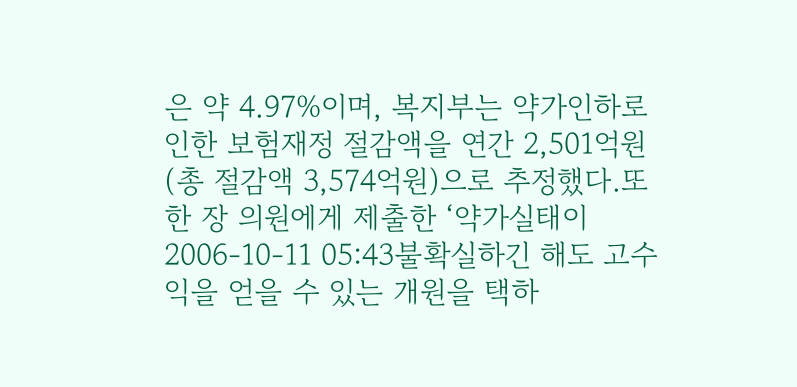은 약 4.97%이며, 복지부는 약가인하로 인한 보험재정 절감액을 연간 2,501억원(총 절감액 3,574억원)으로 추정했다.또한 장 의원에게 제출한 ‘약가실태이
2006-10-11 05:43불확실하긴 해도 고수익을 얻을 수 있는 개원을 택하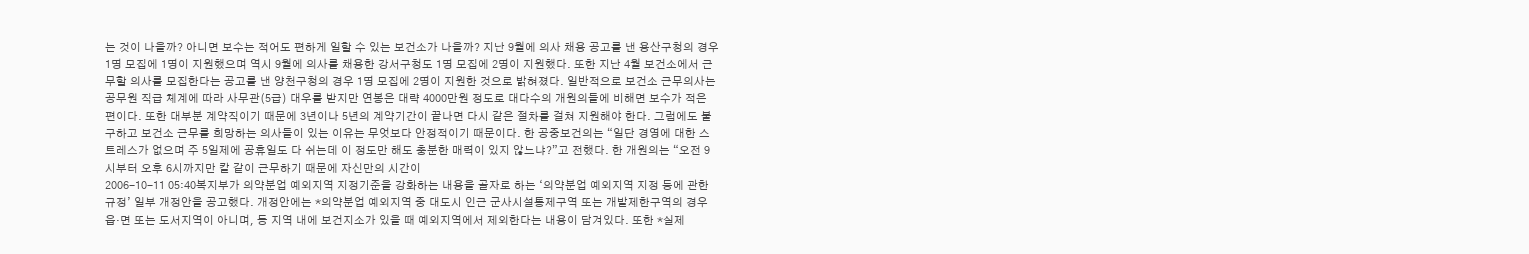는 것이 나을까? 아니면 보수는 적어도 편하게 일할 수 있는 보건소가 나을까? 지난 9월에 의사 채용 공고를 낸 용산구청의 경우 1명 모집에 1명이 지원했으며 역시 9월에 의사를 채용한 강서구청도 1명 모집에 2명이 지원했다. 또한 지난 4월 보건소에서 근무할 의사를 모집한다는 공고를 낸 양천구청의 경우 1명 모집에 2명이 지원한 것으로 밝혀졌다. 일반적으로 보건소 근무의사는 공무원 직급 체계에 따라 사무관(5급) 대우를 받지만 연봉은 대략 4000만원 정도로 대다수의 개원의들에 비해면 보수가 적은 편이다. 또한 대부분 계약직이기 때문에 3년이나 5년의 계약기간이 끝나면 다시 같은 절차를 걸쳐 지원해야 한다. 그럼에도 불구하고 보건소 근무를 희망하는 의사들이 있는 이유는 무엇보다 안정적이기 때문이다. 한 공중보건의는 “일단 경영에 대한 스트레스가 없으며 주 5일제에 공휴일도 다 쉬는데 이 정도만 해도 충분한 매력이 있지 않느냐?”고 전했다. 한 개원의는 “오전 9시부터 오후 6시까지만 칼 같이 근무하기 때문에 자신만의 시간이
2006-10-11 05:40복지부가 의약분업 예외지역 지정기준을 강화하는 내용을 골자로 하는 ‘의약분업 예외지역 지정 등에 관한 규정’ 일부 개정안을 공고했다. 개정안에는 *의약분업 예외지역 중 대도시 인근 군사시설통제구역 또는 개발제한구역의 경우 읍·면 또는 도서지역이 아니며, 동 지역 내에 보건지소가 있을 때 예외지역에서 제외한다는 내용이 담겨있다. 또한 *실제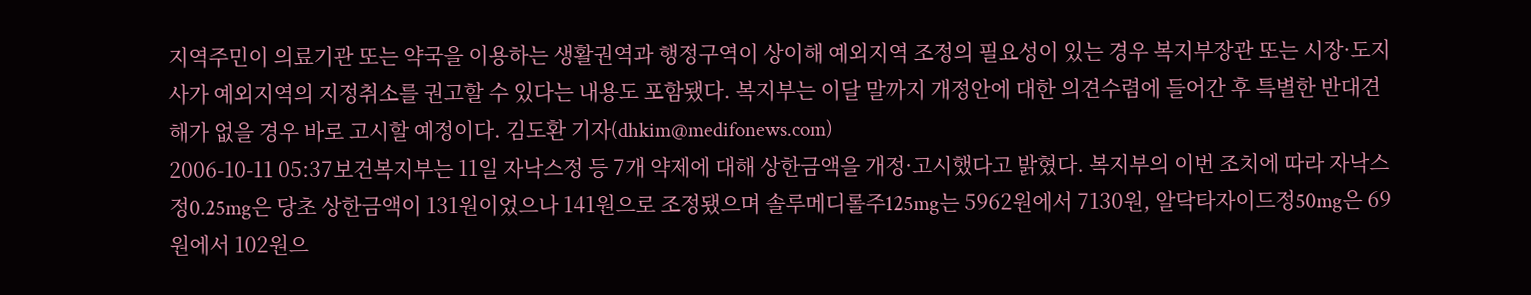지역주민이 의료기관 또는 약국을 이용하는 생활권역과 행정구역이 상이해 예외지역 조정의 필요성이 있는 경우 복지부장관 또는 시장·도지사가 예외지역의 지정취소를 권고할 수 있다는 내용도 포함됐다. 복지부는 이달 말까지 개정안에 대한 의견수렴에 들어간 후 특별한 반대견해가 없을 경우 바로 고시할 예정이다. 김도환 기자(dhkim@medifonews.com)
2006-10-11 05:37보건복지부는 11일 자낙스정 등 7개 약제에 대해 상한금액을 개정·고시했다고 밝혔다. 복지부의 이번 조치에 따라 자낙스정0.25mg은 당초 상한금액이 131원이었으나 141원으로 조정됐으며 솔루메디롤주125mg는 5962원에서 7130원, 알닥타자이드정50mg은 69원에서 102원으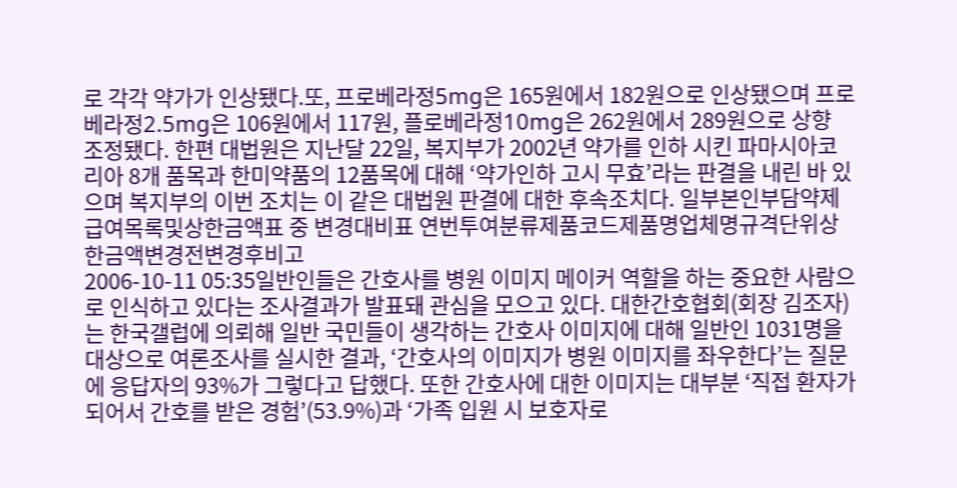로 각각 약가가 인상됐다.또, 프로베라정5mg은 165원에서 182원으로 인상됐으며 프로베라정2.5mg은 106원에서 117원, 플로베라정10mg은 262원에서 289원으로 상향 조정됐다. 한편 대법원은 지난달 22일, 복지부가 2002년 약가를 인하 시킨 파마시아코리아 8개 품목과 한미약품의 12품목에 대해 ‘약가인하 고시 무효’라는 판결을 내린 바 있으며 복지부의 이번 조치는 이 같은 대법원 판결에 대한 후속조치다. 일부본인부담약제급여목록및상한금액표 중 변경대비표 연번투여분류제품코드제품명업체명규격단위상한금액변경전변경후비고
2006-10-11 05:35일반인들은 간호사를 병원 이미지 메이커 역할을 하는 중요한 사람으로 인식하고 있다는 조사결과가 발표돼 관심을 모으고 있다. 대한간호협회(회장 김조자)는 한국갤럽에 의뢰해 일반 국민들이 생각하는 간호사 이미지에 대해 일반인 1031명을 대상으로 여론조사를 실시한 결과, ‘간호사의 이미지가 병원 이미지를 좌우한다’는 질문에 응답자의 93%가 그렇다고 답했다. 또한 간호사에 대한 이미지는 대부분 ‘직접 환자가 되어서 간호를 받은 경험’(53.9%)과 ‘가족 입원 시 보호자로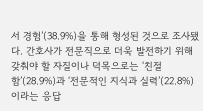서 경험’(38.9%)을 통해 형성된 것으로 조사됐다. 간호사가 전문직으로 더욱 발전하기 위해 갖춰야 할 자질이나 덕목으로는 ‘친절함’(28.9%)과 ‘전문적인 지식과 실력’(22.8%)이라는 응답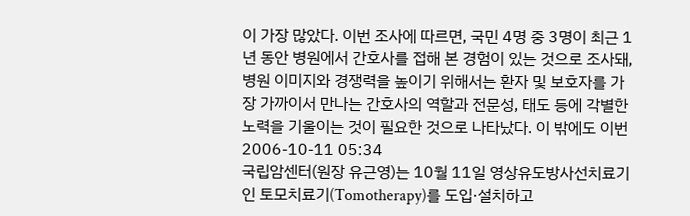이 가장 많았다. 이번 조사에 따르면, 국민 4명 중 3명이 최근 1년 동안 병원에서 간호사를 접해 본 경험이 있는 것으로 조사돼, 병원 이미지와 경쟁력을 높이기 위해서는 환자 및 보호자를 가장 가까이서 만나는 간호사의 역할과 전문성, 태도 등에 각별한 노력을 기울이는 것이 필요한 것으로 나타났다. 이 밖에도 이번
2006-10-11 05:34
국립암센터(원장 유근영)는 10월 11일 영상유도방사선치료기인 토모치료기(Tomotherapy)를 도입·설치하고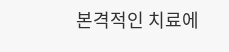본격적인 치료에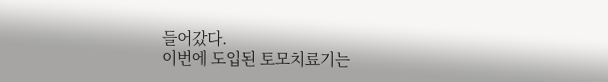들어갔다.
이번에 도입된 토모치료기는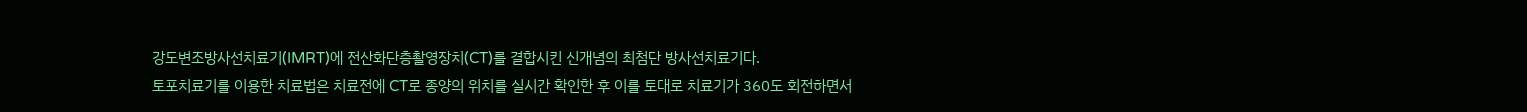강도변조방사선치료기(IMRT)에 전산화단층촬영장치(CT)를 결합시킨 신개념의 최첨단 방사선치료기다.
토포치료기를 이용한 치료법은 치료전에 CT로 종양의 위치를 실시간 확인한 후 이를 토대로 치료기가 360도 회전하면서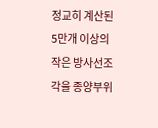정교히 계산된 5만개 이상의 작은 방사선조각을 종양부위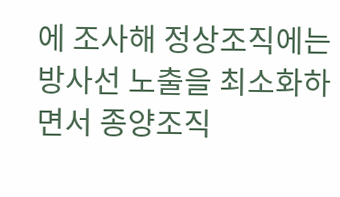에 조사해 정상조직에는 방사선 노출을 최소화하면서 종양조직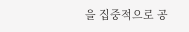을 집중적으로 공